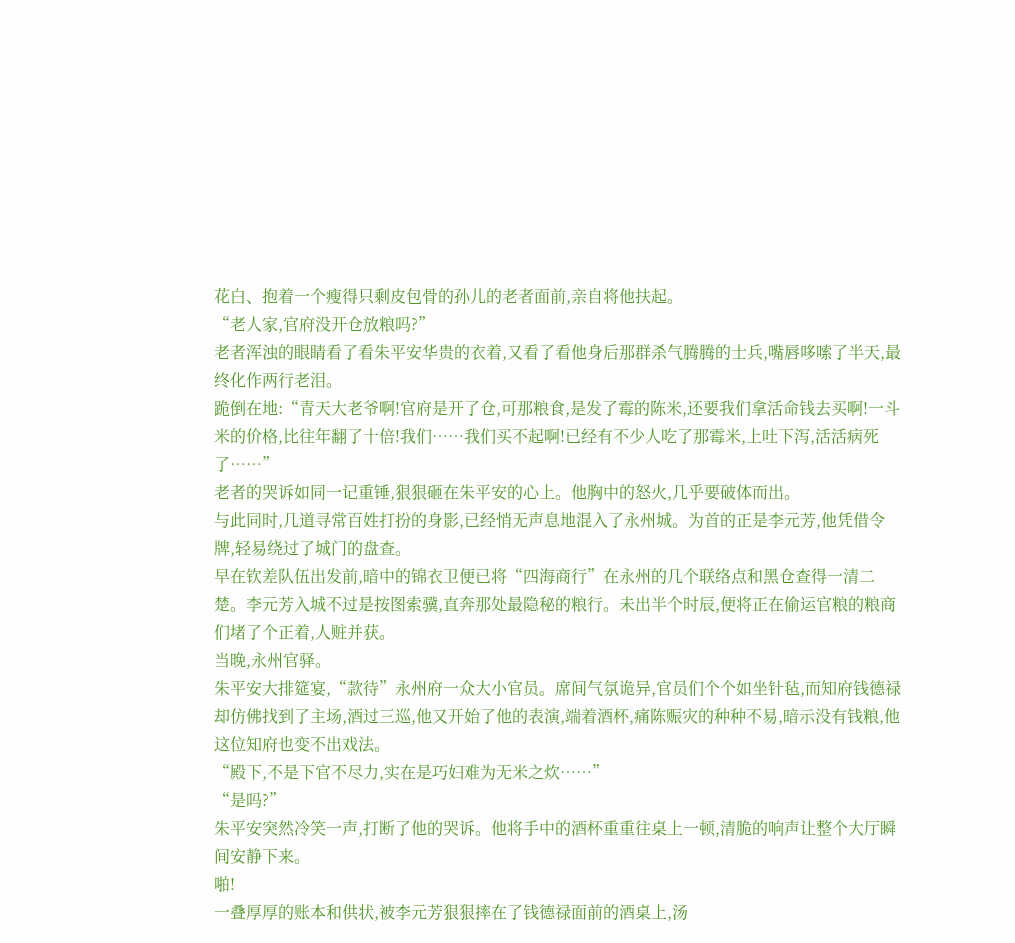花白、抱着一个瘦得只剩皮包骨的孙儿的老者面前,亲自将他扶起。
“老人家,官府没开仓放粮吗?”
老者浑浊的眼睛看了看朱平安华贵的衣着,又看了看他身后那群杀气腾腾的士兵,嘴唇哆嗦了半天,最终化作两行老泪。
跪倒在地:“青天大老爷啊!官府是开了仓,可那粮食,是发了霉的陈米,还要我们拿活命钱去买啊!一斗米的价格,比往年翻了十倍!我们……我们买不起啊!已经有不少人吃了那霉米,上吐下泻,活活病死了……”
老者的哭诉如同一记重锤,狠狠砸在朱平安的心上。他胸中的怒火,几乎要破体而出。
与此同时,几道寻常百姓打扮的身影,已经悄无声息地混入了永州城。为首的正是李元芳,他凭借令牌,轻易绕过了城门的盘查。
早在钦差队伍出发前,暗中的锦衣卫便已将“四海商行”在永州的几个联络点和黑仓查得一清二楚。李元芳入城不过是按图索骥,直奔那处最隐秘的粮行。未出半个时辰,便将正在偷运官粮的粮商们堵了个正着,人赃并获。
当晚,永州官驿。
朱平安大排筵宴,“款待”永州府一众大小官员。席间气氛诡异,官员们个个如坐针毡,而知府钱德禄却仿佛找到了主场,酒过三巡,他又开始了他的表演,端着酒杯,痛陈赈灾的种种不易,暗示没有钱粮,他这位知府也变不出戏法。
“殿下,不是下官不尽力,实在是巧妇难为无米之炊……”
“是吗?”
朱平安突然冷笑一声,打断了他的哭诉。他将手中的酒杯重重往桌上一顿,清脆的响声让整个大厅瞬间安静下来。
啪!
一叠厚厚的账本和供状,被李元芳狠狠摔在了钱德禄面前的酒桌上,汤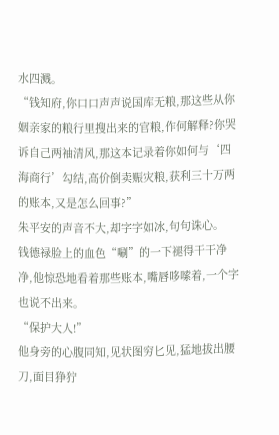水四溅。
“钱知府,你口口声声说国库无粮,那这些从你姻亲家的粮行里搜出来的官粮,作何解释?你哭诉自己两袖清风,那这本记录着你如何与‘四海商行’勾结,高价倒卖赈灾粮,获利三十万两的账本,又是怎么回事?”
朱平安的声音不大,却字字如冰,句句诛心。
钱德禄脸上的血色“唰”的一下褪得干干净净,他惊恐地看着那些账本,嘴唇哆嗦着,一个字也说不出来。
“保护大人!”
他身旁的心腹同知,见状图穷匕见,猛地拔出腰刀,面目狰狞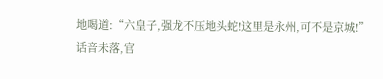地喝道:“六皇子,强龙不压地头蛇!这里是永州,可不是京城!”
话音未落,官